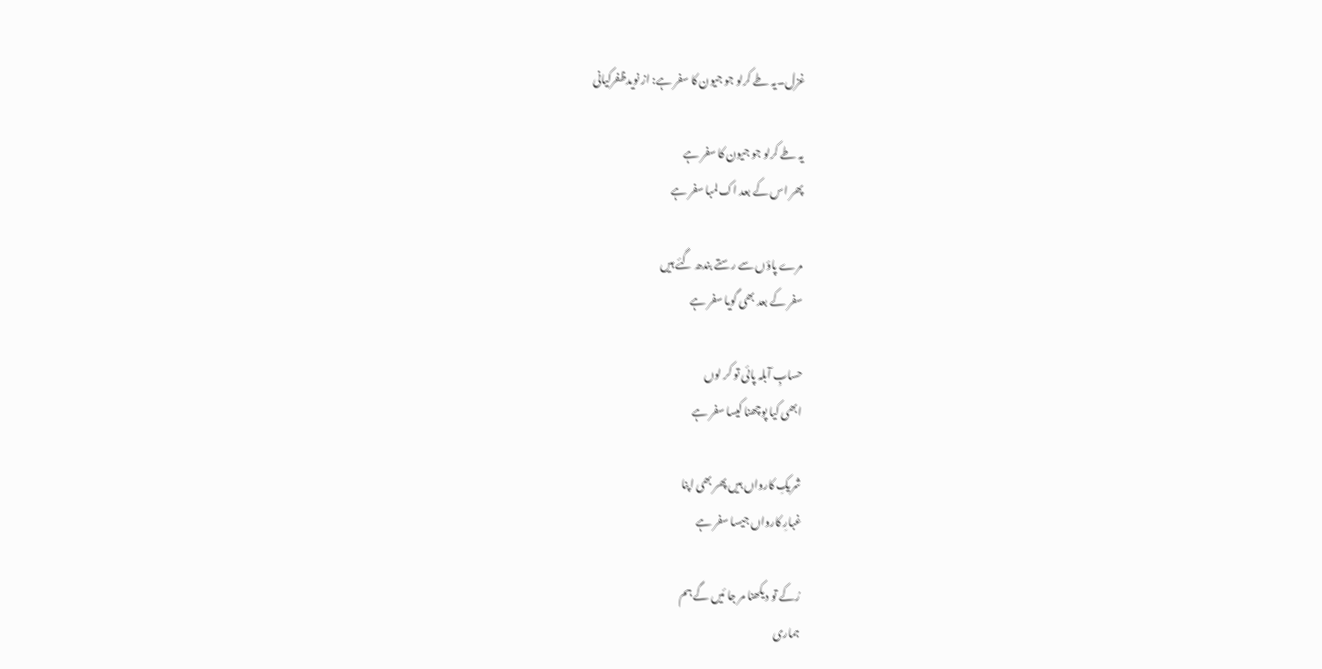غزل۔یہ طے کرلو جو جیون کا سفر ہے: از نویدظفرکیانی

یہ طے کرلو جو جیون کا سفر ہے
پھر اس کے بعد اک لمبا سفر ہے

مرے پاؤں سے رستے بندھ گئے ہیں
سفر کے بعد بھی گویا سفر ہے

حسابِ آبلہ پائی تو کر لوں
ابھی کیا پوچھنا کیسا سفر ہے

شریکِ کارواں ہیں پھر بھی اپنا
غبارِ کارواں جیسا سفر ہے

رُکے تو دیکھنا مر جا ئیں گے ہم
ہماری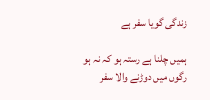زندگی گویا سفر ہے

ہمیں چلنا ہے رستہ ہو کہ نہ ہو
رگوں میں دوڑنے والا سفر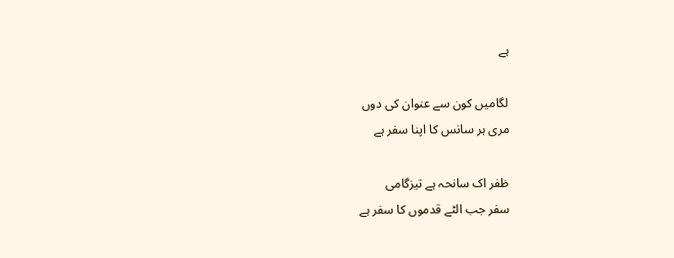ہے

لگامیں کون سے عنوان کی دوں
مری ہر سانس کا اپنا سفر ہے

ظفر اک سانحہ ہے تیزگامی
سفر جب الٹے قدموں کا سفر ہے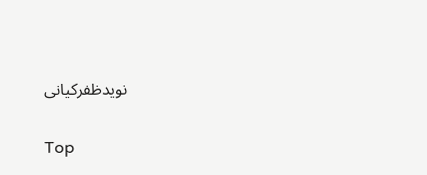نویدظفرکیانی

Top